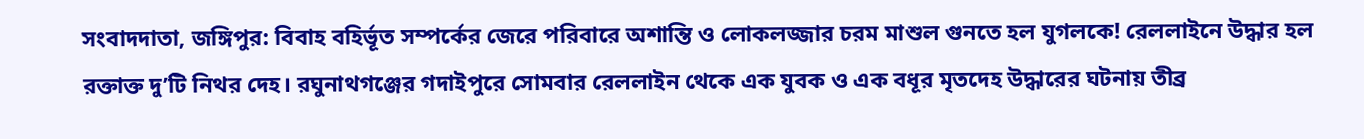সংবাদদাতা, জঙ্গিপুর: বিবাহ বহির্ভূত সম্পর্কের জেরে পরিবারে অশান্তি ও লোকলজ্জার চরম মাশুল গুনতে হল যুগলকে! রেললাইনে উদ্ধার হল রক্তাক্ত দু’টি নিথর দেহ। রঘুনাথগঞ্জের গদাইপুরে সোমবার রেললাইন থেকে এক যুবক ও এক বধূর মৃতদেহ উদ্ধারের ঘটনায় তীব্র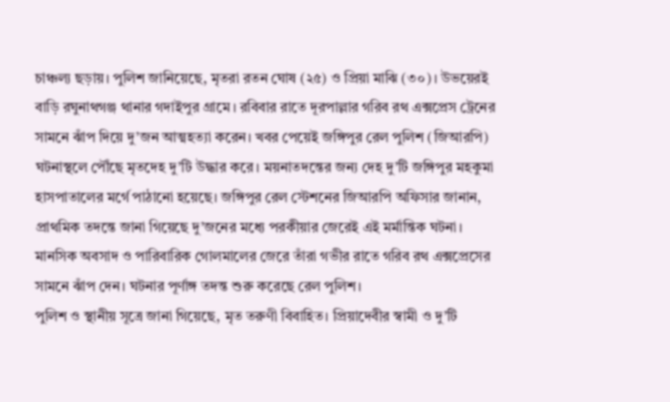চাঞ্চল্য ছড়ায়। পুলিশ জানিয়েছে, মৃতরা রতন ঘোষ (২৫) ও প্রিয়া মাঝি (৩০)। উভয়েরই বাড়ি রঘুনাথগঞ্জ থানার গদাইপুর গ্রামে। রবিবার রাতে দূরপাল্লার গরিব রথ এক্সপ্রেস ট্রেনের সামনে ঝাঁপ দিয়ে দু’জন আত্মহত্যা করেন। খবর পেয়েই জঙ্গিপুর রেল পুলিশ (জিআরপি) ঘটনাস্থলে পৌঁছে মৃতদেহ দু’টি উদ্ধার করে। ময়নাতদন্তের জন্য দেহ দু’টি জঙ্গিপুর মহকুমা হাসপাতালের মর্গে পাঠানো হয়েছে। জঙ্গিপুর রেল স্টেশনের জিআরপি অফিসার জানান, প্রাথমিক তদন্তে জানা গিয়েছে দু’জনের মধ্যে পরকীয়ার জেরেই এই মর্মান্তিক ঘটনা। মানসিক অবসাদ ও পারিবারিক গোলমালের জেরে তাঁরা গভীর রাতে গরিব রথ এক্সপ্রেসের সামনে ঝাঁপ দেন। ঘটনার পূর্ণাঙ্গ তদন্ত শুরু করেছে রেল পুলিশ।
পুলিশ ও স্থানীয় সূত্রে জানা গিয়েছে, মৃত তরুণী বিবাহিত। প্রিয়াদেবীর স্বামী ও দু’টি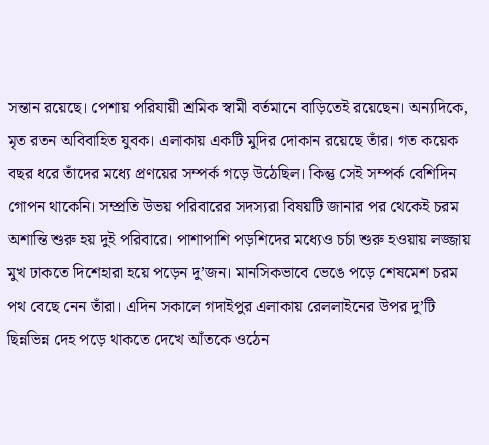সন্তান রয়েছে। পেশায় পরিযায়ী শ্রমিক স্বামী বর্তমানে বাড়িতেই রয়েছেন। অন্যদিকে, মৃত রতন অবিবাহিত যুবক। এলাকায় একটি মুদির দোকান রয়েছে তাঁর। গত কয়েক বছর ধরে তাঁদের মধ্যে প্রণয়ের সম্পর্ক গড়ে উঠেছিল। কিন্তু সেই সম্পর্ক বেশিদিন গোপন থাকেনি। সম্প্রতি উভয় পরিবারের সদস্যরা বিষয়টি জানার পর থেকেই চরম অশান্তি শুরু হয় দুই পরিবারে। পাশাপাশি পড়শিদের মধ্যেও চর্চা শুরু হওয়ায় লজ্জায় মুখ ঢাকতে দিশেহারা হয়ে পড়েন দু’জন। মানসিকভাবে ভেঙে পড়ে শেষমেশ চরম পথ বেছে নেন তাঁরা। এদিন সকালে গদাইপুর এলাকায় রেললাইনের উপর দু’টি ছিন্নভিন্ন দেহ পড়ে থাকতে দেখে আঁতকে ওঠেন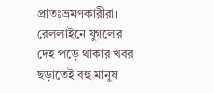প্রাতঃভ্রমণকারীরা। রেললাইনে যুগলের দেহ পড়ে থাকার খবর ছড়াতেই বহু মানুষ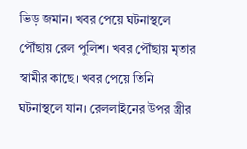ভিড় জমান। খবর পেয়ে ঘটনাস্থলে পৌঁছায় রেল পুলিশ। খবর পৌঁছায় মৃতার স্বামীর কাছে। খবর পেয়ে তিনি ঘটনাস্থলে যান। রেললাইনের উপর স্ত্রীর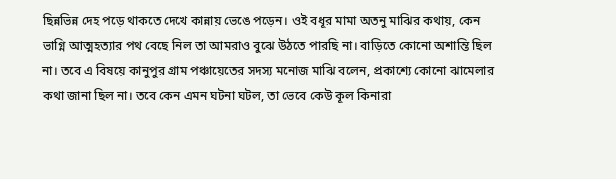ছিন্নভিন্ন দেহ পড়ে থাকতে দেখে কান্নায় ভেঙে পড়েন। ওই বধূর মামা অতনু মাঝির কথায়, কেন ভাগ্নি আত্মহত্যার পথ বেছে নিল তা আমরাও বুঝে উঠতে পারছি না। বাড়িতে কোনো অশান্তি ছিল না। তবে এ বিষয়ে কানুপুর গ্রাম পঞ্চায়েতের সদস্য মনোজ মাঝি বলেন, প্রকাশ্যে কোনো ঝামেলার কথা জানা ছিল না। তবে কেন এমন ঘটনা ঘটল, তা ভেবে কেউ কূল কিনারা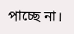পাচ্ছে না।